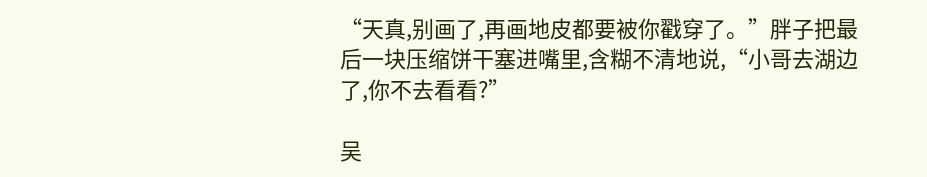“天真,别画了,再画地皮都要被你戳穿了。”胖子把最后一块压缩饼干塞进嘴里,含糊不清地说,“小哥去湖边了,你不去看看?”

吴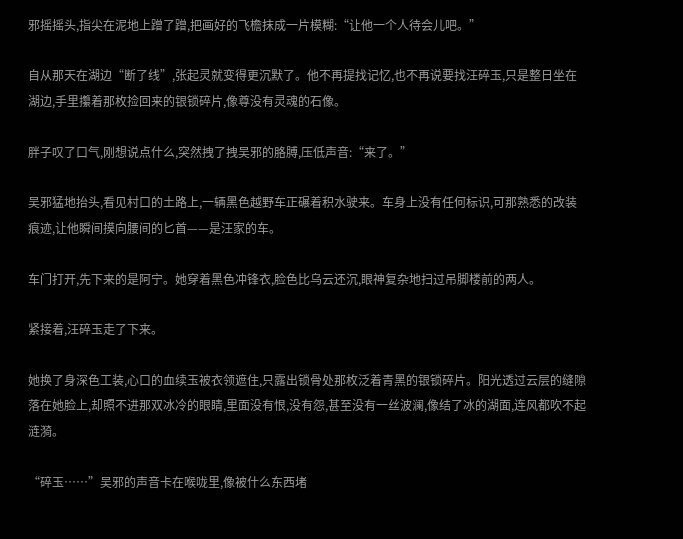邪摇摇头,指尖在泥地上蹭了蹭,把画好的飞檐抹成一片模糊:“让他一个人待会儿吧。”

自从那天在湖边“断了线”,张起灵就变得更沉默了。他不再提找记忆,也不再说要找汪碎玉,只是整日坐在湖边,手里攥着那枚捡回来的银锁碎片,像尊没有灵魂的石像。

胖子叹了口气,刚想说点什么,突然拽了拽吴邪的胳膊,压低声音:“来了。”

吴邪猛地抬头,看见村口的土路上,一辆黑色越野车正碾着积水驶来。车身上没有任何标识,可那熟悉的改装痕迹,让他瞬间摸向腰间的匕首——是汪家的车。

车门打开,先下来的是阿宁。她穿着黑色冲锋衣,脸色比乌云还沉,眼神复杂地扫过吊脚楼前的两人。

紧接着,汪碎玉走了下来。

她换了身深色工装,心口的血续玉被衣领遮住,只露出锁骨处那枚泛着青黑的银锁碎片。阳光透过云层的缝隙落在她脸上,却照不进那双冰冷的眼睛,里面没有恨,没有怨,甚至没有一丝波澜,像结了冰的湖面,连风都吹不起涟漪。

“碎玉……”吴邪的声音卡在喉咙里,像被什么东西堵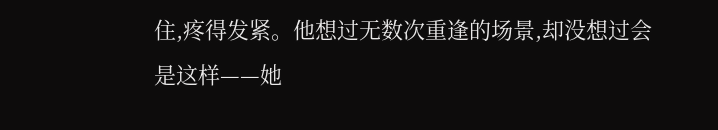住,疼得发紧。他想过无数次重逢的场景,却没想过会是这样——她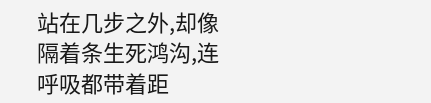站在几步之外,却像隔着条生死鸿沟,连呼吸都带着距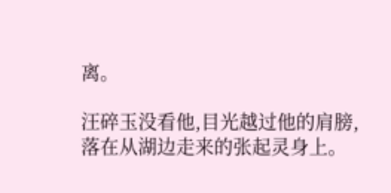离。

汪碎玉没看他,目光越过他的肩膀,落在从湖边走来的张起灵身上。